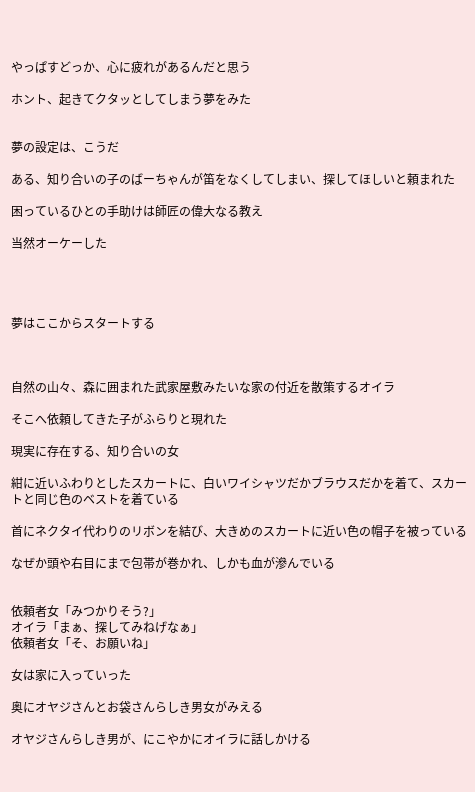やっぱすどっか、心に疲れがあるんだと思う

ホント、起きてクタッとしてしまう夢をみた


夢の設定は、こうだ

ある、知り合いの子のばーちゃんが笛をなくしてしまい、探してほしいと頼まれた

困っているひとの手助けは師匠の偉大なる教え

当然オーケーした




夢はここからスタートする



自然の山々、森に囲まれた武家屋敷みたいな家の付近を散策するオイラ

そこへ依頼してきた子がふらりと現れた

現実に存在する、知り合いの女

紺に近いふわりとしたスカートに、白いワイシャツだかブラウスだかを着て、スカートと同じ色のベストを着ている

首にネクタイ代わりのリボンを結び、大きめのスカートに近い色の帽子を被っている

なぜか頭や右目にまで包帯が巻かれ、しかも血が滲んでいる


依頼者女「みつかりそう?」
オイラ「まぁ、探してみねげなぁ」
依頼者女「そ、お願いね」

女は家に入っていった

奥にオヤジさんとお袋さんらしき男女がみえる

オヤジさんらしき男が、にこやかにオイラに話しかける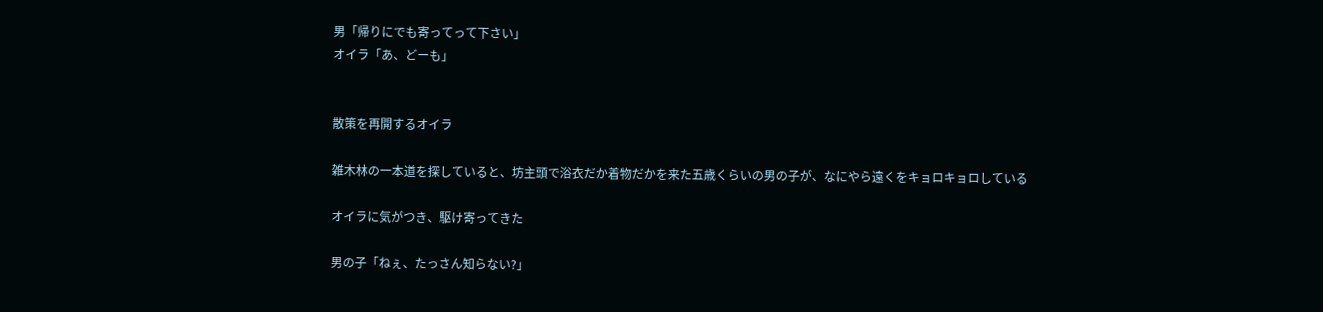男「帰りにでも寄ってって下さい」
オイラ「あ、どーも」


散策を再開するオイラ

雑木林の一本道を探していると、坊主頭で浴衣だか着物だかを来た五歳くらいの男の子が、なにやら遠くをキョロキョロしている

オイラに気がつき、駆け寄ってきた

男の子「ねぇ、たっさん知らない?」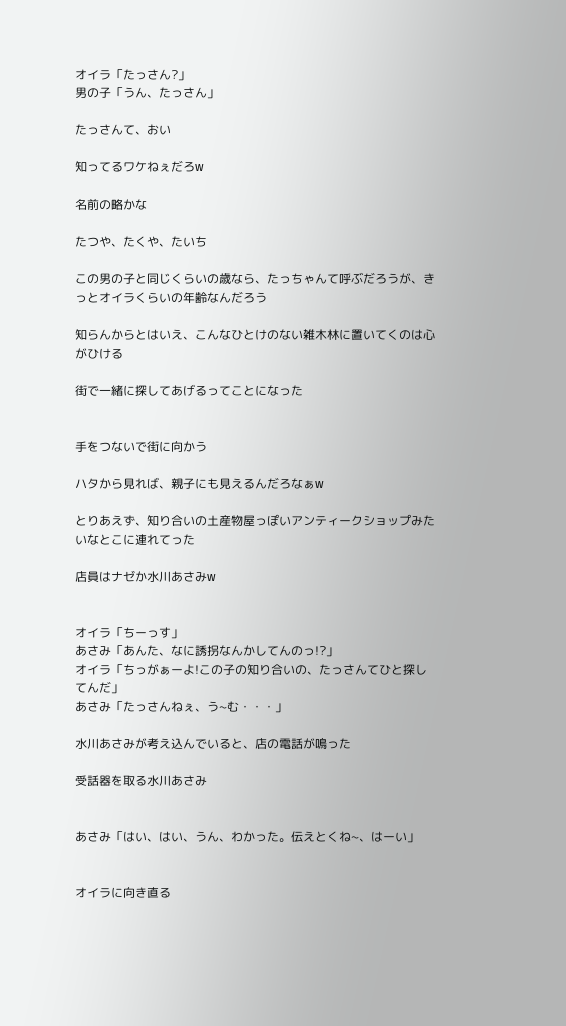オイラ「たっさん?」
男の子「うん、たっさん」

たっさんて、おい

知ってるワケねぇだろw

名前の略かな

たつや、たくや、たいち

この男の子と同じくらいの歳なら、たっちゃんて呼ぶだろうが、きっとオイラくらいの年齢なんだろう

知らんからとはいえ、こんなひとけのない雑木林に置いてくのは心がひける

街で一緒に探してあげるってことになった


手をつないで街に向かう

ハタから見れば、親子にも見えるんだろなぁw

とりあえず、知り合いの土産物屋っぽいアンティークショップみたいなとこに連れてった

店員はナゼか水川あさみw


オイラ「ちーっす」
あさみ「あんた、なに誘拐なんかしてんのっ!?」
オイラ「ちっがぁーよ!この子の知り合いの、たっさんてひと探してんだ」
あさみ「たっさんねぇ、う~む・・・」

水川あさみが考え込んでいると、店の電話が鳴った

受話器を取る水川あさみ


あさみ「はい、はい、うん、わかった。伝えとくね~、はーい」


オイラに向き直る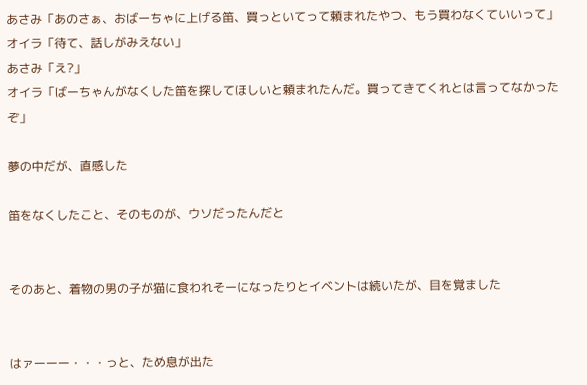あさみ「あのさぁ、おばーちゃに上げる笛、買っといてって頼まれたやつ、もう買わなくていいって」
オイラ「待て、話しがみえない」
あさみ「え?」
オイラ「ばーちゃんがなくした笛を探してほしいと頼まれたんだ。買ってきてくれとは言ってなかったぞ」

夢の中だが、直感した

笛をなくしたこと、そのものが、ウソだったんだと


そのあと、着物の男の子が猫に食われそーになったりとイベントは続いたが、目を覚ました


はァーーー・・・っと、ため息が出た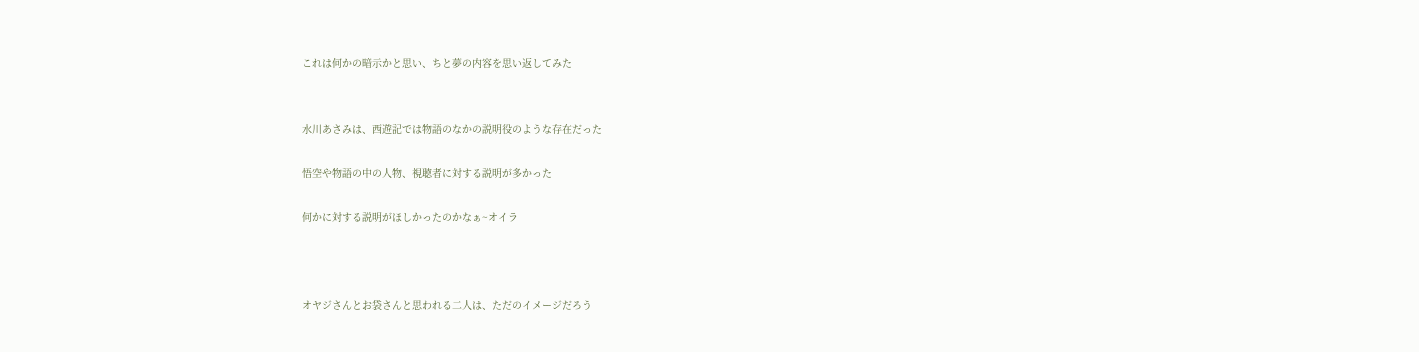これは何かの暗示かと思い、ちと夢の内容を思い返してみた


水川あさみは、西遊記では物語のなかの説明役のような存在だった

悟空や物語の中の人物、視聴者に対する説明が多かった

何かに対する説明がほしかったのかなぁ~オイラ



オヤジさんとお袋さんと思われる二人は、ただのイメージだろう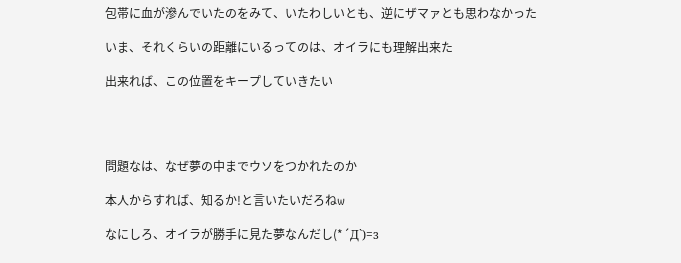包帯に血が滲んでいたのをみて、いたわしいとも、逆にザマァとも思わなかった

いま、それくらいの距離にいるってのは、オイラにも理解出来た

出来れば、この位置をキープしていきたい




問題なは、なぜ夢の中までウソをつかれたのか

本人からすれば、知るか!と言いたいだろねw

なにしろ、オイラが勝手に見た夢なんだし(*´Д`)=з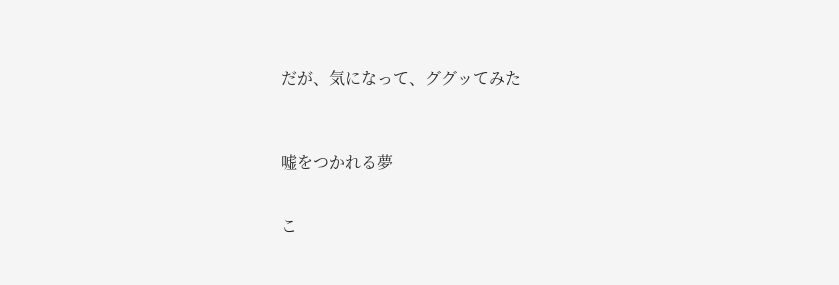だが、気になって、ググッてみた



嘘をつかれる夢


こ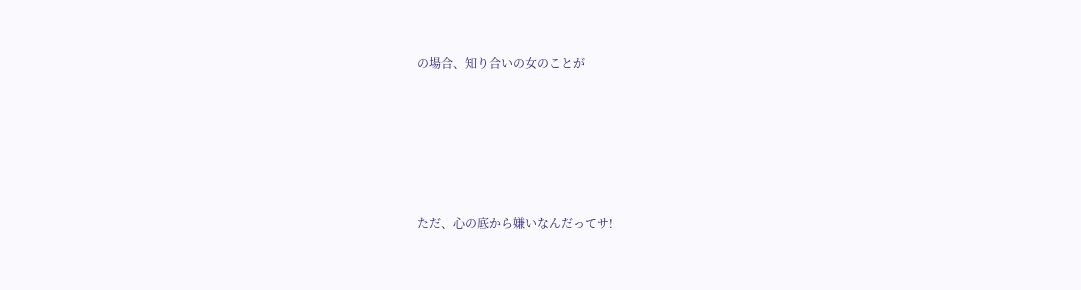の場合、知り合いの女のことが





ただ、心の底から嫌いなんだってサ!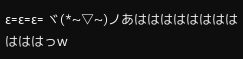ε=ε=ε= ヾ(*~▽~)ノあはははははははははははっw